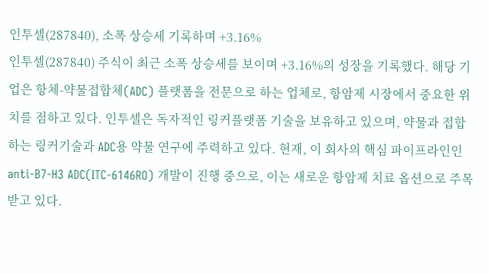인투셀(287840), 소폭 상승세 기록하며 +3.16%
인투셀(287840) 주식이 최근 소폭 상승세를 보이며 +3.16%의 성장을 기록했다. 해당 기업은 항체-약물접합체(ADC) 플랫폼을 전문으로 하는 업체로, 항암제 시장에서 중요한 위치를 점하고 있다. 인투셀은 독자적인 링커플랫폼 기술을 보유하고 있으며, 약물과 접합하는 링커기술과 ADC용 약물 연구에 주력하고 있다. 현재, 이 회사의 핵심 파이프라인인 anti-B7-H3 ADC(ITC-6146RO) 개발이 진행 중으로, 이는 새로운 항암제 치료 옵션으로 주목받고 있다.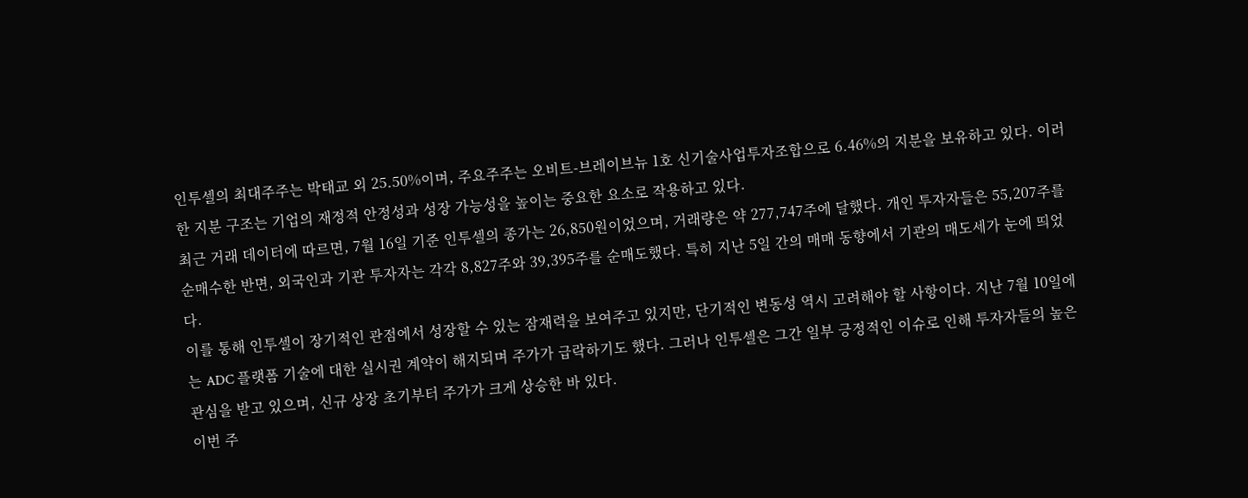인투셀의 최대주주는 박태교 외 25.50%이며, 주요주주는 오비트-브레이브뉴 1호 신기술사업투자조합으로 6.46%의 지분을 보유하고 있다. 이러한 지분 구조는 기업의 재정적 안정성과 성장 가능성을 높이는 중요한 요소로 작용하고 있다.
최근 거래 데이터에 따르면, 7월 16일 기준 인투셀의 종가는 26,850원이었으며, 거래량은 약 277,747주에 달했다. 개인 투자자들은 55,207주를 순매수한 반면, 외국인과 기관 투자자는 각각 8,827주와 39,395주를 순매도했다. 특히 지난 5일 간의 매매 동향에서 기관의 매도세가 눈에 띄었다.
이를 통해 인투셀이 장기적인 관점에서 성장할 수 있는 잠재력을 보여주고 있지만, 단기적인 변동성 역시 고려해야 할 사항이다. 지난 7월 10일에는 ADC 플랫폼 기술에 대한 실시권 계약이 해지되며 주가가 급락하기도 했다. 그러나 인투셀은 그간 일부 긍정적인 이슈로 인해 투자자들의 높은 관심을 받고 있으며, 신규 상장 초기부터 주가가 크게 상승한 바 있다.
이번 주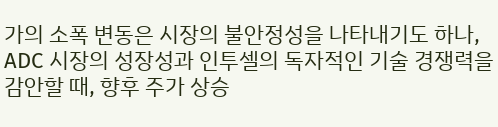가의 소폭 변동은 시장의 불안정성을 나타내기도 하나, ADC 시장의 성장성과 인투셀의 독자적인 기술 경쟁력을 감안할 때, 향후 주가 상승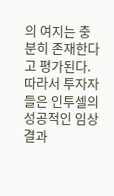의 여지는 충분히 존재한다고 평가된다. 따라서 투자자들은 인투셀의 성공적인 임상 결과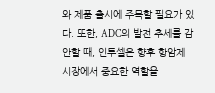와 제품 출시에 주목할 필요가 있다. 또한, ADC의 발전 추세를 감안할 때, 인투셀은 향후 항암제 시장에서 중요한 역할을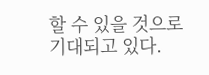할 수 있을 것으로 기대되고 있다.